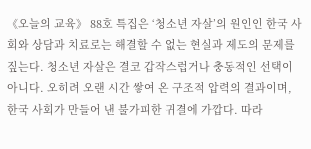《오늘의 교육》 88호 특집은 ‘청소년 자살’의 원인인 한국 사회와 상담과 치료로는 해결할 수 없는 현실과 제도의 문제를 짚는다. 청소년 자살은 결코 갑작스럽거나 충동적인 선택이 아니다. 오히려 오랜 시간 쌓여 온 구조적 압력의 결과이며, 한국 사회가 만들어 낸 불가피한 귀결에 가깝다. 따라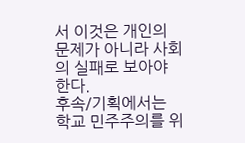서 이것은 개인의 문제가 아니라 사회의 실패로 보아야 한다.
후속/기획에서는 학교 민주주의를 위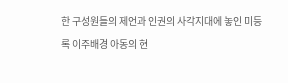한 구성원들의 제언과 인권의 사각지대에 놓인 미등록 이주배경 아동의 현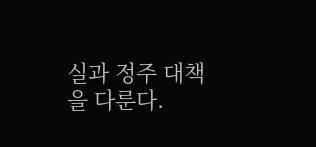실과 정주 대책을 다룬다.